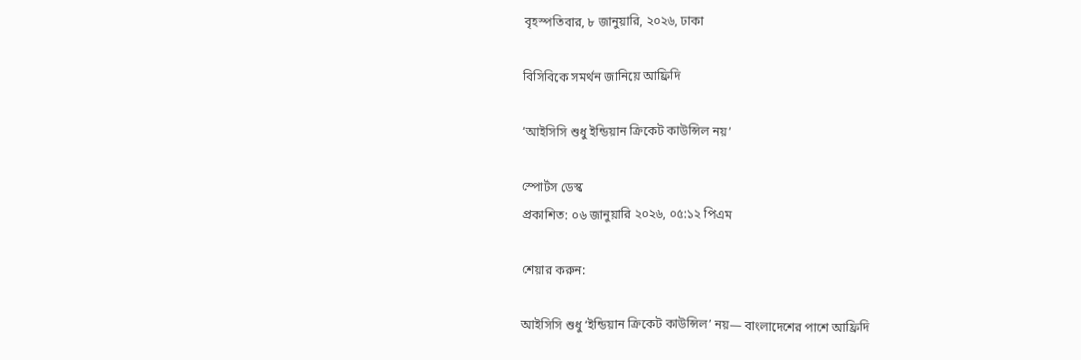বৃহস্পতিবার, ৮ জানুয়ারি, ২০২৬, ঢাকা

বিসিবিকে সমর্থন জানিয়ে আফ্রিদি

‘আইসিসি শুধু ইন্ডিয়ান ক্রিকেট কাউন্সিল নয়’

স্পোর্টস ডেস্ক
প্রকাশিত: ০৬ জানুয়ারি ২০২৬, ০৫:১২ পিএম

শেয়ার করুন:

আইসিসি শুধু ‘ইন্ডিয়ান ক্রিকেট কাউন্সিল’ নয়— বাংলাদেশের পাশে আফ্রিদি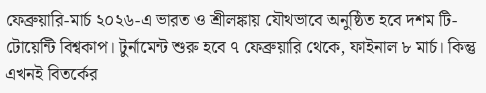ফেব্রুয়ারি-মার্চ ২০২৬-এ ভারত ও শ্রীলঙ্কায় যৌথভাবে অনুষ্ঠিত হবে দশম টি-টোয়েন্টি বিশ্বকাপ। টুর্নামেন্ট শুরু হবে ৭ ফেব্রুয়ারি থেকে, ফাইনাল ৮ মার্চ। কিন্তু এখনই বিতর্কের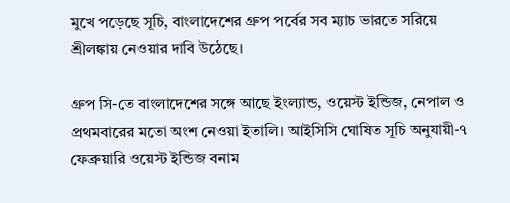মুখে পড়েছে সূচি, বাংলাদেশের গ্রুপ পর্বের সব ম্যাচ ভারতে সরিয়ে শ্রীলঙ্কায় নেওয়ার দাবি উঠেছে।

গ্রুপ সি-তে বাংলাদেশের সঙ্গে আছে ইংল্যান্ড, ওয়েস্ট ইন্ডিজ, নেপাল ও প্রথমবারের মতো অংশ নেওয়া ইতালি। আইসিসি ঘোষিত সূচি অনুযায়ী-৭ ফেব্রুয়ারি ওয়েস্ট ইন্ডিজ বনাম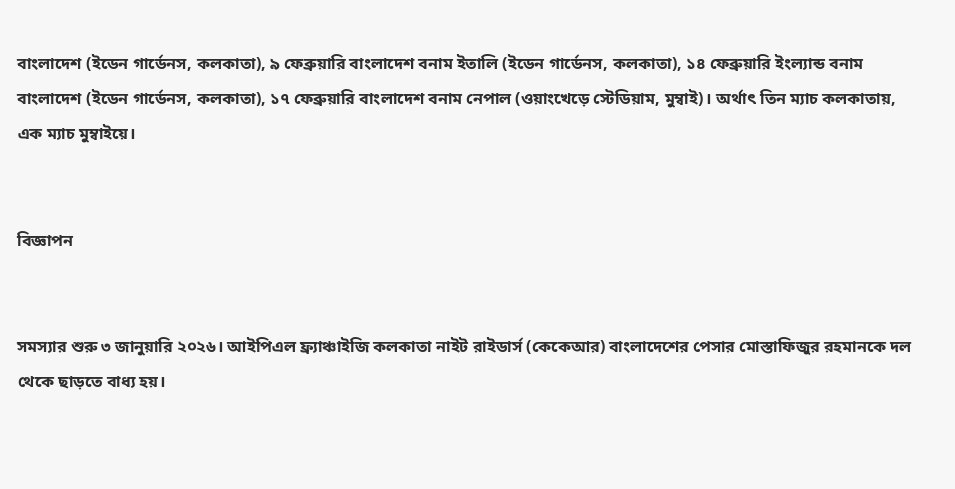বাংলাদেশ (ইডেন গার্ডেনস, কলকাতা), ৯ ফেব্রুয়ারি বাংলাদেশ বনাম ইতালি (ইডেন গার্ডেনস, কলকাতা), ১৪ ফেব্রুয়ারি ইংল্যান্ড বনাম বাংলাদেশ (ইডেন গার্ডেনস, কলকাতা), ১৭ ফেব্রুয়ারি বাংলাদেশ বনাম নেপাল (ওয়াংখেড়ে স্টেডিয়াম, মুম্বাই)। অর্থাৎ তিন ম্যাচ কলকাতায়, এক ম্যাচ মুম্বাইয়ে।


বিজ্ঞাপন


সমস্যার শুরু ৩ জানুয়ারি ২০২৬। আইপিএল ফ্র্যাঞ্চাইজি কলকাতা নাইট রাইডার্স (কেকেআর) বাংলাদেশের পেসার মোস্তাফিজুর রহমানকে দল থেকে ছাড়তে বাধ্য হয়।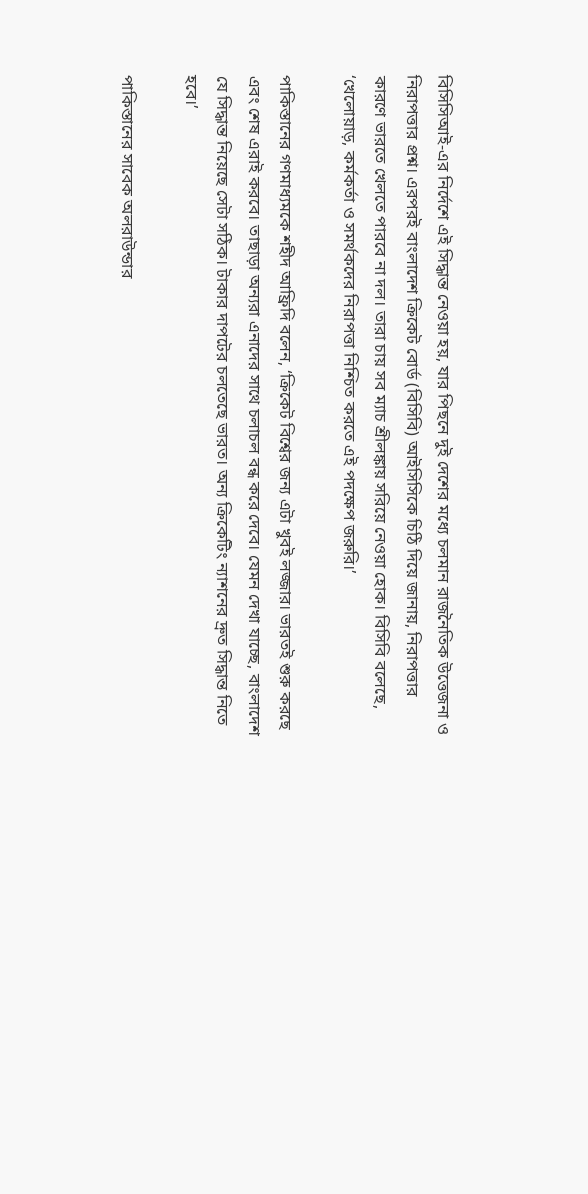বিসিসিআই-এর নির্দেশে এই সিদ্ধান্ত নেওয়া হয়, যার পিছনে দুই দেশের মধ্যে চলমান রাজনৈতিক উত্তেজনা ও নিরাপত্তার প্রশ্ন। এরপরই বাংলাদেশ ক্রিকেট বোর্ড (বিসিবি) আইসিসিকে চিঠি দিয়ে জানায়, নিরাপত্তার কারণে ভারতে খেলতে পারবে না দল। তারা চায় সব ম্যাচ শ্রীলঙ্কায় সরিয়ে নেওয়া হোক। বিসিবি বলেছে, ‘খেলোয়াড়, কর্মকর্তা ও সমর্থকদের নিরাপত্তা নিশ্চিত করতে এই পদক্ষেপ জরুরি।’

পাকিস্তানের গণমাধ্যমকে শহীদ আফ্রিদি বলেন, ‘ক্রিকেট বিশ্বের জন্য এটা খুবই লজ্জার। ভারতই শুরু করছে এবং শেষ এরাই করবে। তাছাড়া অন্যরা এনাদের সাথে চলাচল বন্ধ করে দেবে। যেমন দেখা যাচ্ছে, বাংলাদেশ যে সিদ্ধান্ত নিয়েছে সেটা সঠিক। টাকার দাপটের চলতেছে ভারত। অন্য ক্রিকেটিং ন্যাশনের দ্রুত সিদ্ধান্ত নিতে হবে।’

পাকিস্তানের সাবেক অলরাউন্ডার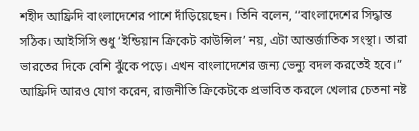শহীদ আফ্রিদি বাংলাদেশের পাশে দাঁড়িয়েছেন। তিনি বলেন, ‘‘বাংলাদেশের সিদ্ধান্ত সঠিক। আইসিসি শুধু ‘ইন্ডিয়ান ক্রিকেট কাউন্সিল’ নয়, এটা আন্তর্জাতিক সংস্থা। তারা ভারতের দিকে বেশি ঝুঁকে পড়ে। এখন বাংলাদেশের জন্য ভেন্যু বদল করতেই হবে।” আফ্রিদি আরও যোগ করেন, রাজনীতি ক্রিকেটকে প্রভাবিত করলে খেলার চেতনা নষ্ট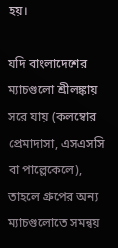হয়।

যদি বাংলাদেশের ম্যাচগুলো শ্রীলঙ্কায় সরে যায় (কলম্বোর প্রেমাদাসা, এসএসসি বা পাল্লেকেলে), তাহলে গ্রুপের অন্য ম্যাচগুলোতে সমন্বয়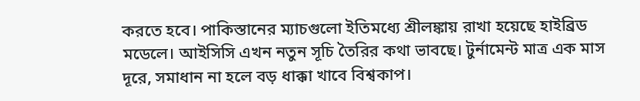করতে হবে। পাকিস্তানের ম্যাচগুলো ইতিমধ্যে শ্রীলঙ্কায় রাখা হয়েছে হাইব্রিড মডেলে। আইসিসি এখন নতুন সূচি তৈরির কথা ভাবছে। টুর্নামেন্ট মাত্র এক মাস দূরে, সমাধান না হলে বড় ধাক্কা খাবে বিশ্বকাপ।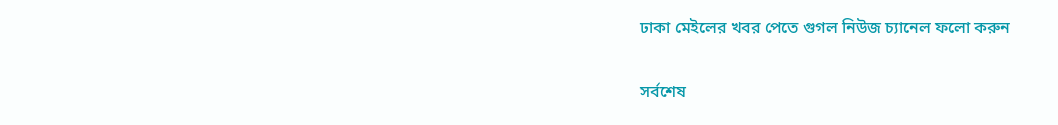ঢাকা মেইলের খবর পেতে গুগল নিউজ চ্যানেল ফলো করুন

সর্বশেষ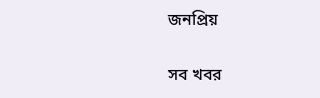জনপ্রিয়

সব খবর